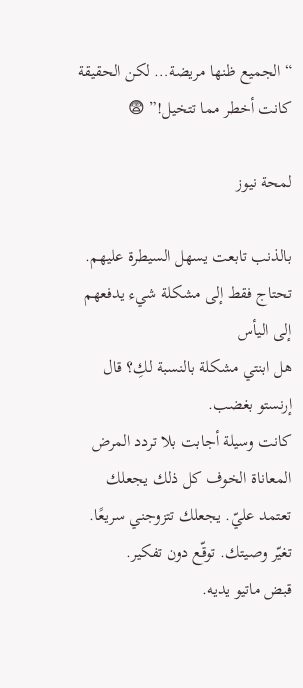“الجميع ظنها مريضة… لكن الحقيقة كانت أخطر مما تتخيل!” 😨

لمحة نيوز

بالذنب تابعت يسهل السيطرة عليهم. تحتاج فقط إلى مشكلة شيء يدفعهم إلى اليأس
هل ابنتي مشكلة بالنسبة لكِ؟ قال إرنستو بغضب.
كانت وسيلة أجابت بلا تردد المرض المعاناة الخوف كل ذلك يجعلك تعتمد عليّ. يجعلك تتزوجني سريعًا. تغيّر وصيتك. توقّع دون تفكير.
قبض ماتيو يديه.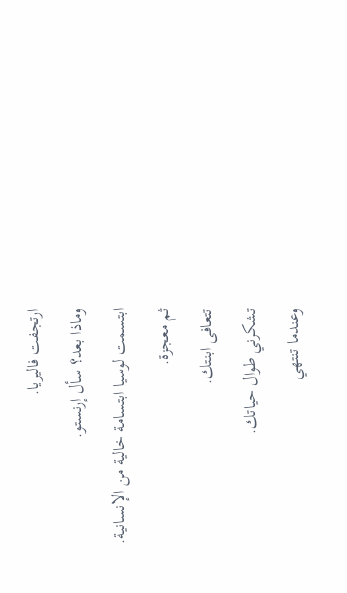ارتجفت فاليريا.
وماذا بعد؟ سأل إرنستو.
ابتسمت لوسيا ابتسامة خالية من الإنسانية.
ثم معجزة.
تتعافى ابنتك.
تشكرني طوال حياتك.
وعندما تنتهي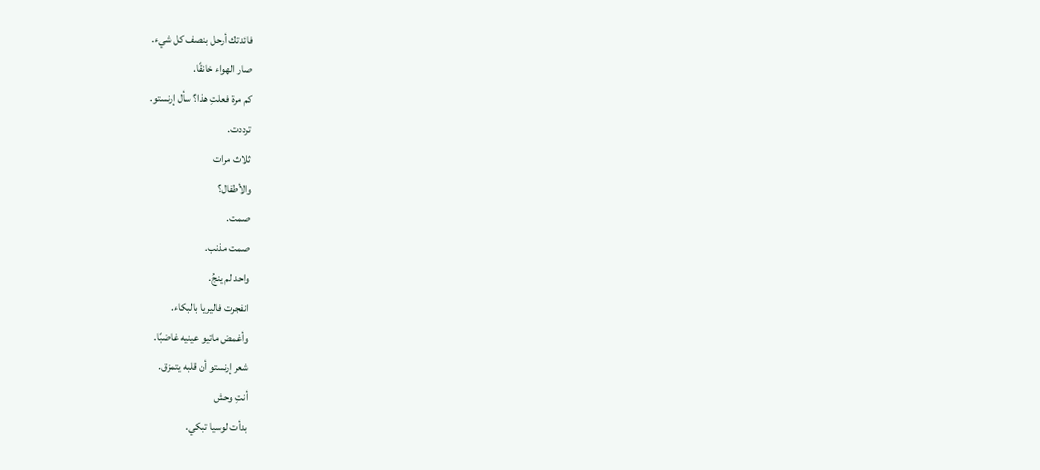فائدتك أرحل بنصف كل شيء.
صار الهواء خانقًا.
كم مرة فعلتِ هذا؟ سأل إرنستو.
ترددت.
ثلاث مرات
والأطفال؟
صمت.
صمت مذنب.
واحد لم ينجُ.
انفجرت فاليريا بالبكاء.
وأغمض ماتيو عينيه غاضبًا.
شعر إرنستو أن قلبه يتمزق.
أنتِ وحش
بدأت لوسيا تبكي.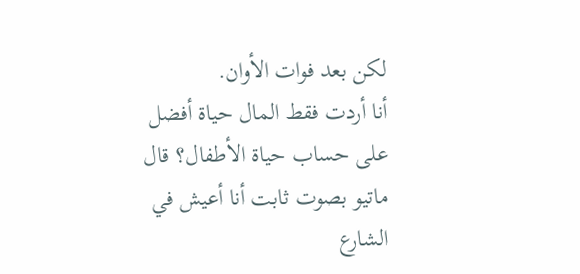لكن بعد فوات الأوان.
أنا أردت فقط المال حياة أفضل
على حساب حياة الأطفال؟ قال ماتيو بصوت ثابت أنا أعيش في الشارع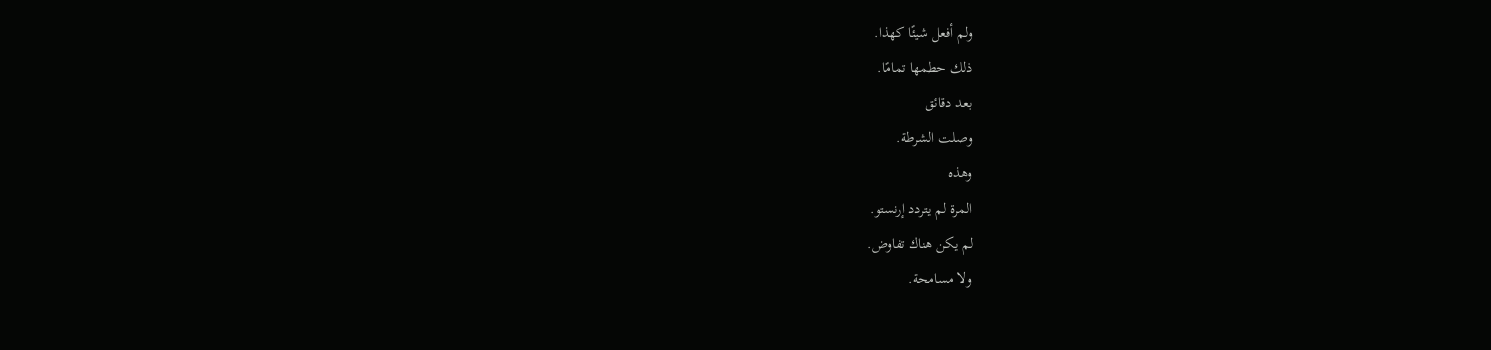ولم أفعل شيئًا كهذا.
ذلك حطمها تمامًا.
بعد دقائق
وصلت الشرطة.
وهذه
المرة لم يتردد إرنستو.
لم يكن هناك تفاوض.
ولا مسامحة.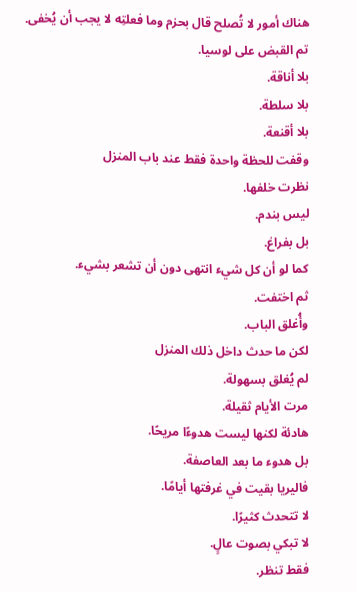هناك أمور لا تُصلح قال بحزم وما فعلتِه لا يجب أن يُخفى.
تم القبض على لوسيا.
بلا أناقة.
بلا سلطة.
بلا أقنعة.
وقفت للحظة واحدة فقط عند باب المنزل
نظرت خلفها.
ليس بندم.
بل بفراغ.
كما لو أن كل شيء انتهى دون أن تشعر بشيء.
ثم اختفت.
وأُغلق الباب.
لكن ما حدث داخل ذلك المنزل
لم يُغلق بسهولة.
مرت الأيام ثقيلة.
هادئة لكنها ليست هدوءًا مريحًا.
بل هدوء ما بعد العاصفة.
فاليريا بقيت في غرفتها أيامًا.
لا تتحدث كثيرًا.
لا تبكي بصوت عالٍ.
فقط تنظر.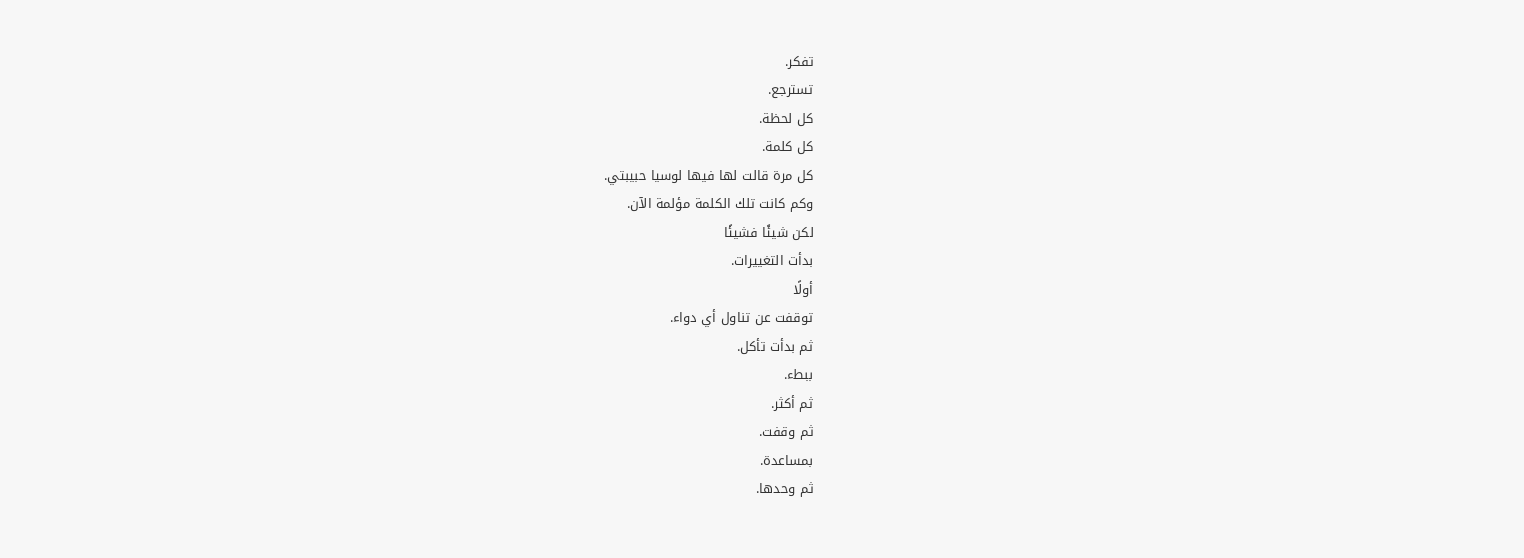تفكر.
تسترجع.
كل لحظة.
كل كلمة.
كل مرة قالت لها فيها لوسيا حبيبتي.
وكم كانت تلك الكلمة مؤلمة الآن.
لكن شيئًا فشيئًا
بدأت التغييرات.
أولًا
توقفت عن تناول أي دواء.
ثم بدأت تأكل.
ببطء.
ثم أكثر.
ثم وقفت.
بمساعدة.
ثم وحدها.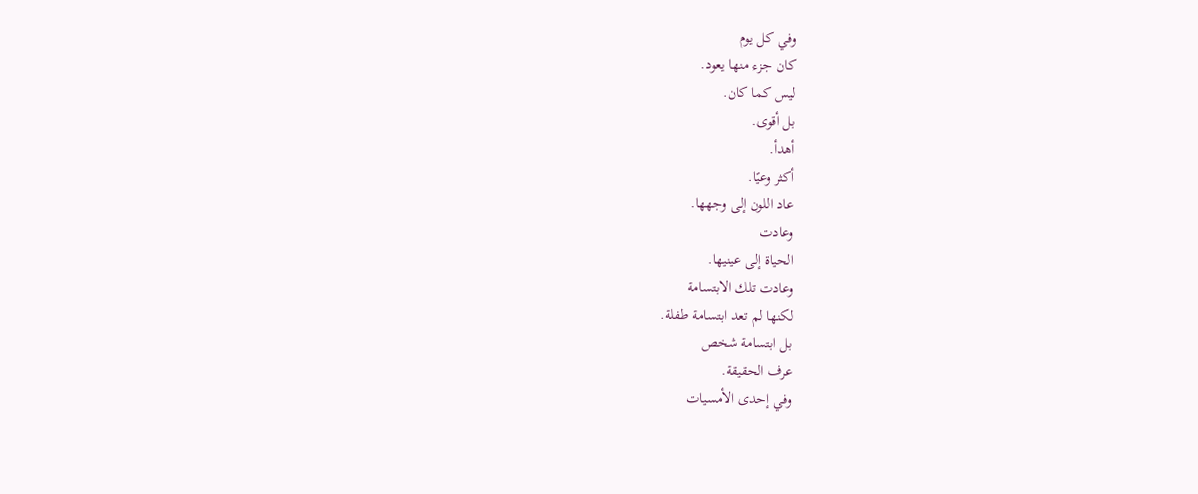وفي كل يوم
كان جزء منها يعود.
ليس كما كان.
بل أقوى.
أهدأ.
أكثر وعيًا.
عاد اللون إلى وجهها.
وعادت
الحياة إلى عينيها.
وعادت تلك الابتسامة
لكنها لم تعد ابتسامة طفلة.
بل ابتسامة شخص
عرف الحقيقة.
وفي إحدى الأمسيات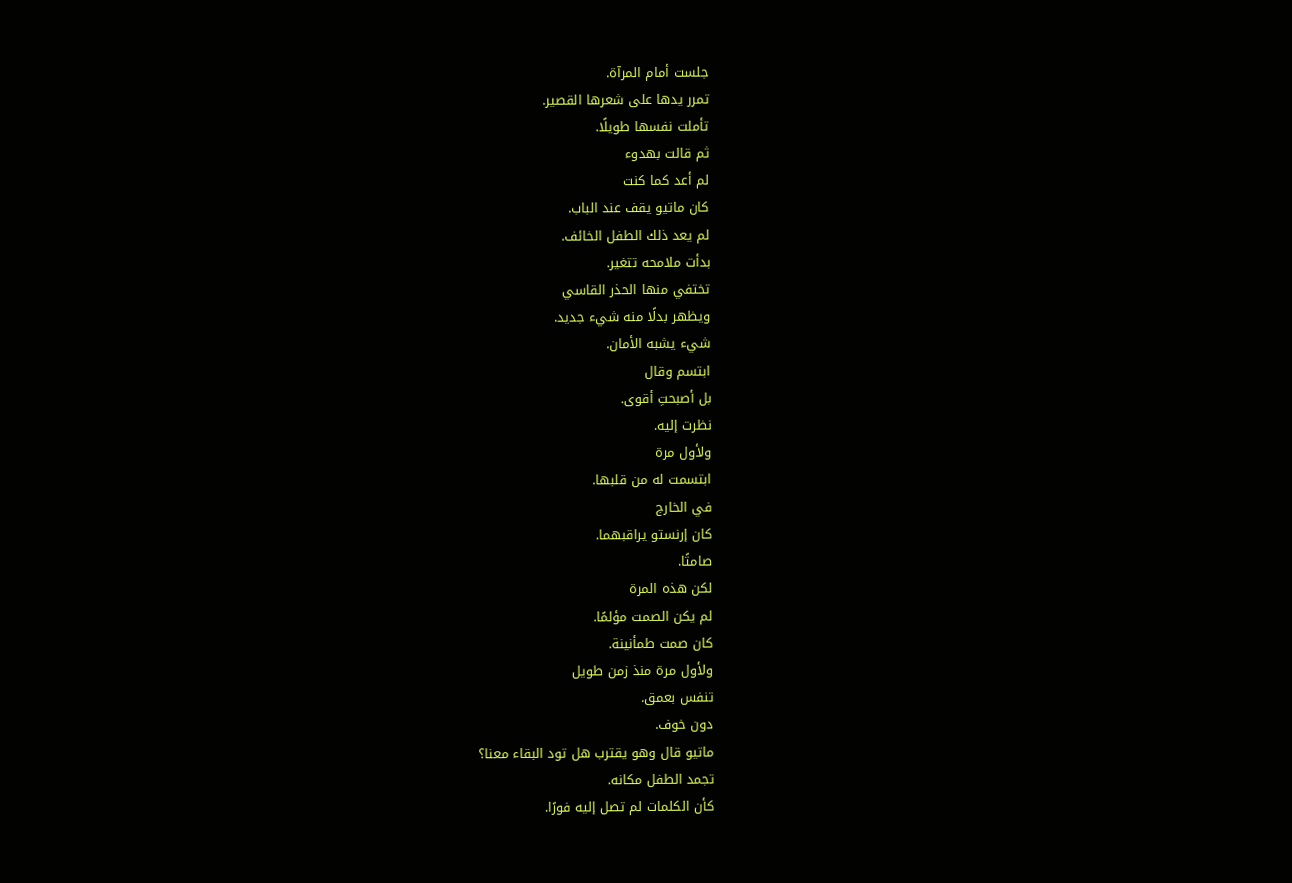جلست أمام المرآة.
تمرر يدها على شعرها القصير.
تأملت نفسها طويلًا.
ثم قالت بهدوء
لم أعد كما كنت
كان ماتيو يقف عند الباب.
لم يعد ذلك الطفل الخائف.
بدأت ملامحه تتغير.
تختفي منها الحذر القاسي
ويظهر بدلًا منه شيء جديد.
شيء يشبه الأمان.
ابتسم وقال
بل أصبحتِ أقوى.
نظرت إليه.
ولأول مرة
ابتسمت له من قلبها.
في الخارج
كان إرنستو يراقبهما.
صامتًا.
لكن هذه المرة
لم يكن الصمت مؤلمًا.
كان صمت طمأنينة.
ولأول مرة منذ زمن طويل
تنفس بعمق.
دون خوف.
ماتيو قال وهو يقترب هل تود البقاء معنا؟
تجمد الطفل مكانه.
كأن الكلمات لم تصل إليه فورًا.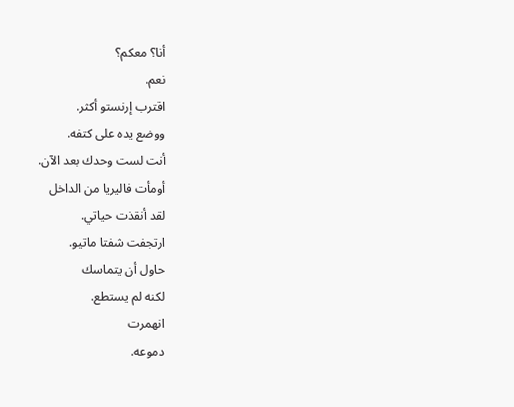أنا؟ معكم؟
نعم.
اقترب إرنستو أكثر.
ووضع يده على كتفه.
أنت لست وحدك بعد الآن.
أومأت فاليريا من الداخل
لقد أنقذت حياتي.
ارتجفت شفتا ماتيو.
حاول أن يتماسك
لكنه لم يستطع.
انهمرت
دموعه.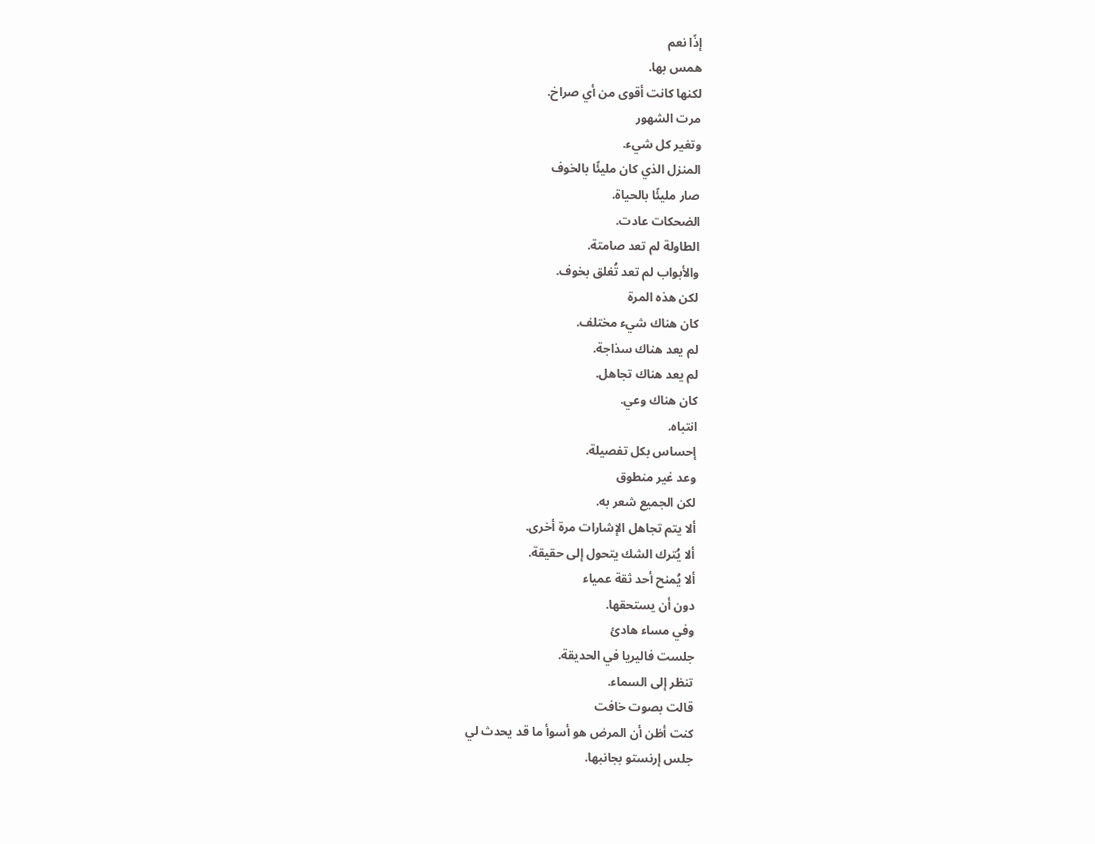إذًا نعم
همس بها.
لكنها كانت أقوى من أي صراخ.
مرت الشهور
وتغير كل شيء.
المنزل الذي كان مليئًا بالخوف
صار مليئًا بالحياة.
الضحكات عادت.
الطاولة لم تعد صامتة.
والأبواب لم تعد تُغلق بخوف.
لكن هذه المرة
كان هناك شيء مختلف.
لم يعد هناك سذاجة.
لم يعد هناك تجاهل.
كان هناك وعي.
انتباه.
إحساس بكل تفصيلة.
وعد غير منطوق
لكن الجميع شعر به.
ألا يتم تجاهل الإشارات مرة أخرى.
ألا يُترك الشك يتحول إلى حقيقة.
ألا يُمنح أحد ثقة عمياء
دون أن يستحقها.
وفي مساء هادئ
جلست فاليريا في الحديقة.
تنظر إلى السماء.
قالت بصوت خافت
كنت أظن أن المرض هو أسوأ ما قد يحدث لي
جلس إرنستو بجانبها.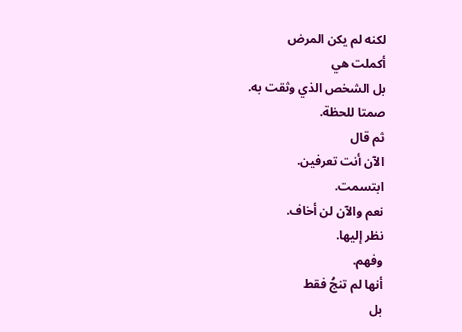لكنه لم يكن المرض
أكملت هي
بل الشخص الذي وثقت به.
صمتا للحظة.
ثم قال
الآن أنت تعرفين.
ابتسمت.
نعم والآن لن أخاف.
نظر إليها.
وفهم.
أنها لم تنجُ فقط
بل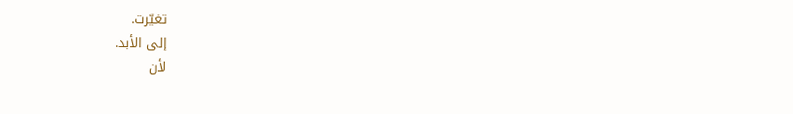تغيّرت.
إلى الأبد.
لأن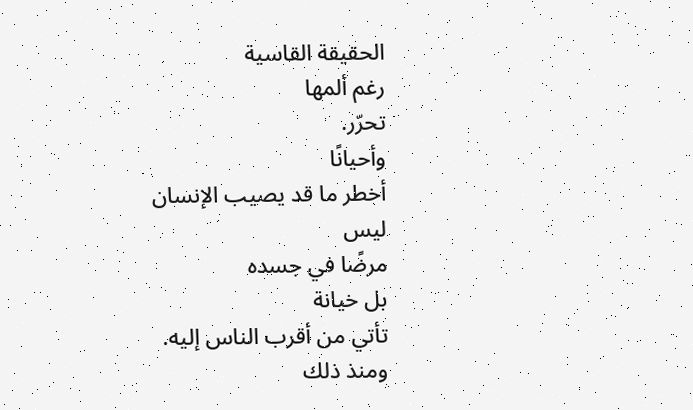الحقيقة القاسية
رغم ألمها
تحرّر.
وأحيانًا
أخطر ما قد يصيب الإنسان
ليس
مرضًا في جسده
بل خيانة
تأتي من أقرب الناس إليه.
ومنذ ذلك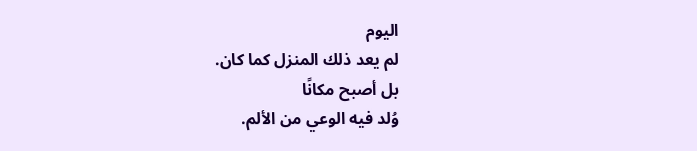اليوم
لم يعد ذلك المنزل كما كان.
بل أصبح مكانًا
وُلد فيه الوعي من الألم.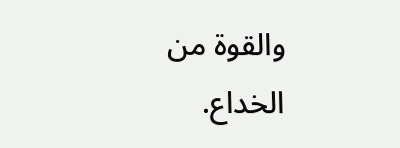والقوة من الخداع.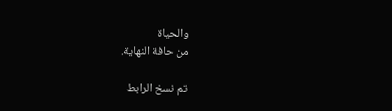والحياة
من حافة النهاية.

تم نسخ الرابط